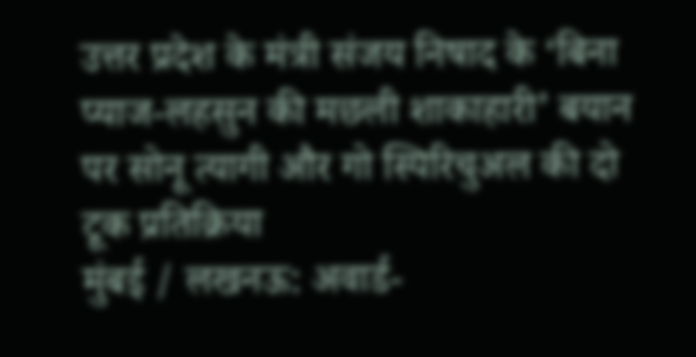उत्तर प्रदेश के मंत्री संजय निषाद के ‘बिना प्याज-लहसुन की मछली शाकाहारी’ बयान पर सोनू त्यागी और गो स्पिरिचुअल की दो टूक प्रतिक्रिया
मुंबई / लखनऊ: अवार्ड-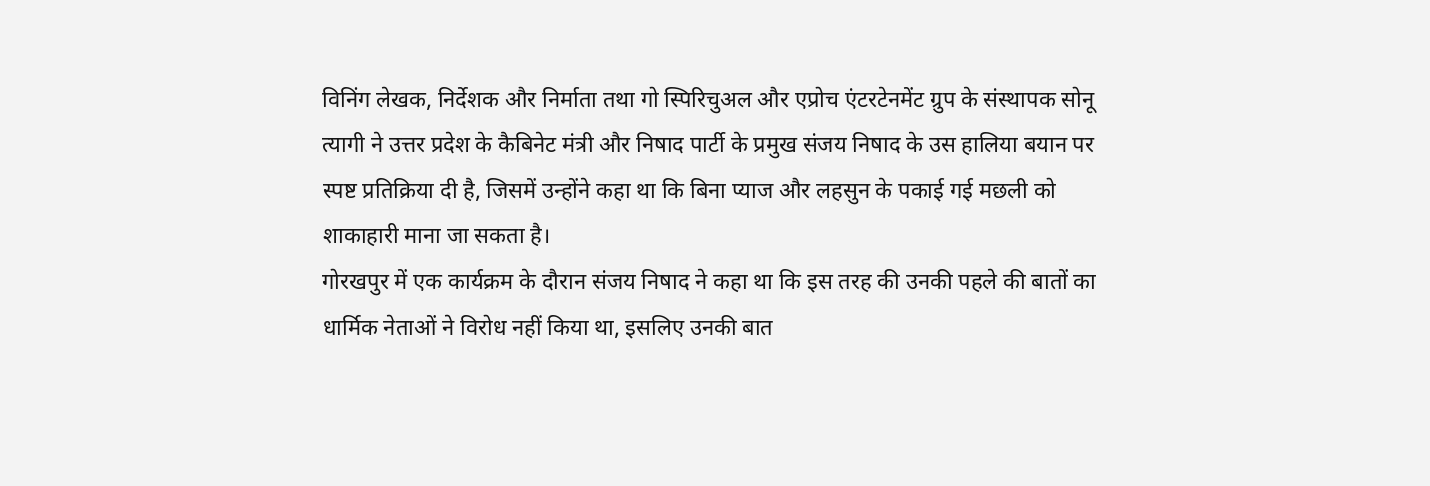विनिंग लेखक, निर्देशक और निर्माता तथा गो स्पिरिचुअल और एप्रोच एंटरटेनमेंट ग्रुप के संस्थापक सोनू त्यागी ने उत्तर प्रदेश के कैबिनेट मंत्री और निषाद पार्टी के प्रमुख संजय निषाद के उस हालिया बयान पर स्पष्ट प्रतिक्रिया दी है, जिसमें उन्होंने कहा था कि बिना प्याज और लहसुन के पकाई गई मछली को शाकाहारी माना जा सकता है।
गोरखपुर में एक कार्यक्रम के दौरान संजय निषाद ने कहा था कि इस तरह की उनकी पहले की बातों का धार्मिक नेताओं ने विरोध नहीं किया था, इसलिए उनकी बात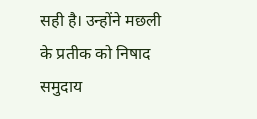सही है। उन्होंने मछली के प्रतीक को निषाद समुदाय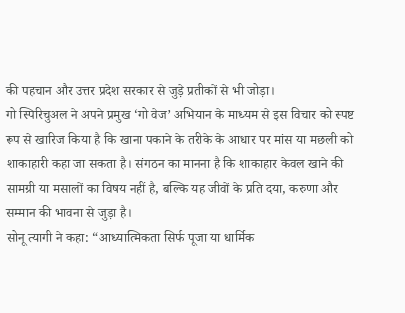की पहचान और उत्तर प्रदेश सरकार से जुड़े प्रतीकों से भी जोड़ा।
गो स्पिरिचुअल ने अपने प्रमुख ‘गो वेज’ अभियान के माध्यम से इस विचार को स्पष्ट रूप से खारिज किया है कि खाना पकाने के तरीके के आधार पर मांस या मछली को शाकाहारी कहा जा सकता है। संगठन का मानना है कि शाकाहार केवल खाने की सामग्री या मसालों का विषय नहीं है, बल्कि यह जीवों के प्रति दया, करुणा और सम्मान की भावना से जुड़ा है।
सोनू त्यागी ने कहा: “आध्यात्मिकता सिर्फ पूजा या धार्मिक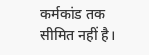कर्मकांड तक सीमित नहीं है।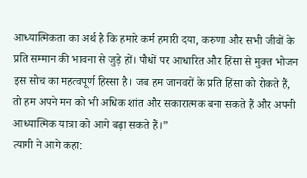आध्यात्मिकता का अर्थ है कि हमारे कर्म हमारी दया, करुणा और सभी जीवों के प्रति सम्मान की भावना से जुड़े हों। पौधों पर आधारित और हिंसा से मुक्त भोजन इस सोच का महत्वपूर्ण हिस्सा है। जब हम जानवरों के प्रति हिंसा को रोकते हैं, तो हम अपने मन को भी अधिक शांत और सकारात्मक बना सकते हैं और अपनी आध्यात्मिक यात्रा को आगे बढ़ा सकते हैं।”
त्यागी ने आगे कहा: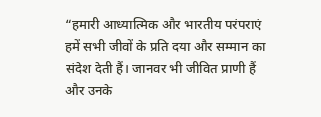“हमारी आध्यात्मिक और भारतीय परंपराएं हमें सभी जीवों के प्रति दया और सम्मान का संदेश देती हैं। जानवर भी जीवित प्राणी हैं और उनके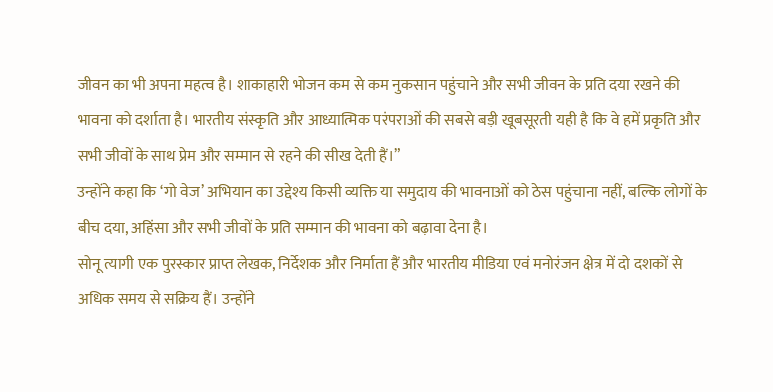जीवन का भी अपना महत्व है। शाकाहारी भोजन कम से कम नुकसान पहुंचाने और सभी जीवन के प्रति दया रखने की भावना को दर्शाता है। भारतीय संस्कृति और आध्यात्मिक परंपराओं की सबसे बड़ी खूबसूरती यही है कि वे हमें प्रकृति और सभी जीवों के साथ प्रेम और सम्मान से रहने की सीख देती हैं।”
उन्होंने कहा कि ‘गो वेज’ अभियान का उद्देश्य किसी व्यक्ति या समुदाय की भावनाओं को ठेस पहुंचाना नहीं, बल्कि लोगों के बीच दया, अहिंसा और सभी जीवों के प्रति सम्मान की भावना को बढ़ावा देना है।
सोनू त्यागी एक पुरस्कार प्राप्त लेखक, निर्देशक और निर्माता हैं और भारतीय मीडिया एवं मनोरंजन क्षेत्र में दो दशकों से अधिक समय से सक्रिय हैं। उन्होंने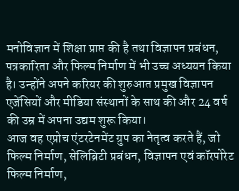मनोविज्ञान में शिक्षा प्राप्त की है तथा विज्ञापन प्रबंधन, पत्रकारिता और फिल्म निर्माण में भी उच्च अध्ययन किया है। उन्होंने अपने करियर की शुरुआत प्रमुख विज्ञापन एजेंसियों और मीडिया संस्थानों के साथ की और 24 वर्ष की उम्र में अपना उद्यम शुरू किया।
आज वह एप्रोच एंटरटेनमेंट ग्रुप का नेतृत्व करते हैं, जो फिल्म निर्माण, सेलिब्रिटी प्रबंधन, विज्ञापन एवं कॉरपोरेट फिल्म निर्माण,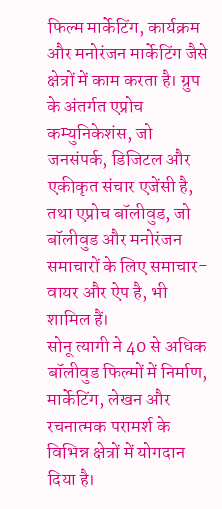फिल्म मार्केटिंग, कार्यक्रम और मनोरंजन मार्केटिंग जैसे क्षेत्रों में काम करता है। ग्रुप के अंतर्गत एप्रोच कम्युनिकेशंस, जो जनसंपर्क, डिजिटल और एकीकृत संचार एजेंसी है, तथा एप्रोच बॉलीवुड, जो बॉलीवुड और मनोरंजन समाचारों के लिए समाचार-वायर और ऐप है, भी शामिल हैं।
सोनू त्यागी ने 40 से अधिक बॉलीवुड फिल्मों में निर्माण, मार्केटिंग, लेखन और रचनात्मक परामर्श के विभिन्न क्षेत्रों में योगदान दिया है।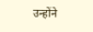उन्होंने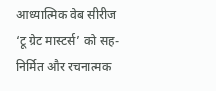आध्यात्मिक वेब सीरीज ‘टू ग्रेट मास्टर्स’ को सह-निर्मित और रचनात्मक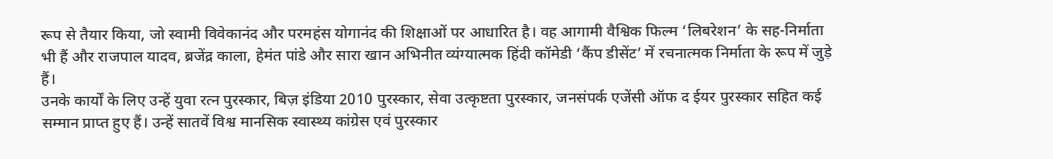रूप से तैयार किया, जो स्वामी विवेकानंद और परमहंस योगानंद की शिक्षाओं पर आधारित है। वह आगामी वैश्विक फिल्म ‘लिबरेशन’ के सह-निर्माता भी हैं और राजपाल यादव, ब्रजेंद्र काला, हेमंत पांडे और सारा खान अभिनीत व्यंग्यात्मक हिंदी कॉमेडी ‘कैंप डीसेंट’ में रचनात्मक निर्माता के रूप में जुड़े हैं।
उनके कार्यों के लिए उन्हें युवा रत्न पुरस्कार, बिज़ इंडिया 2010 पुरस्कार, सेवा उत्कृष्टता पुरस्कार, जनसंपर्क एजेंसी ऑफ द ईयर पुरस्कार सहित कई सम्मान प्राप्त हुए हैं। उन्हें सातवें विश्व मानसिक स्वास्थ्य कांग्रेस एवं पुरस्कार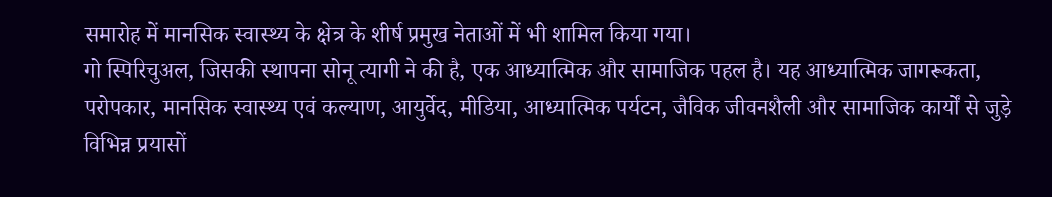समारोह में मानसिक स्वास्थ्य के क्षेत्र के शीर्ष प्रमुख नेताओं में भी शामिल किया गया।
गो स्पिरिचुअल, जिसकी स्थापना सोनू त्यागी ने की है, एक आध्यात्मिक और सामाजिक पहल है। यह आध्यात्मिक जागरूकता, परोपकार, मानसिक स्वास्थ्य एवं कल्याण, आयुर्वेद, मीडिया, आध्यात्मिक पर्यटन, जैविक जीवनशैली और सामाजिक कार्यों से जुड़े विभिन्न प्रयासों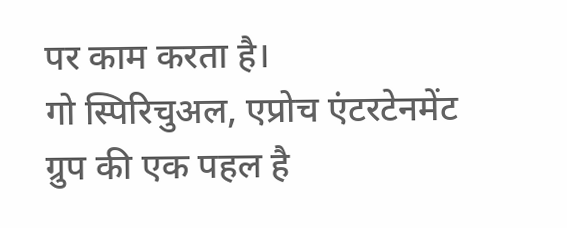पर काम करता है।
गो स्पिरिचुअल, एप्रोच एंटरटेनमेंट ग्रुप की एक पहल है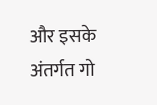और इसके अंतर्गत गो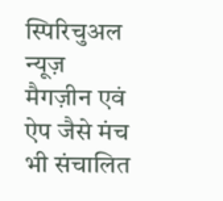स्पिरिचुअल न्यूज़ मैगज़ीन एवं ऐप जैसे मंच भी संचालित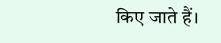किए जाते हैं।